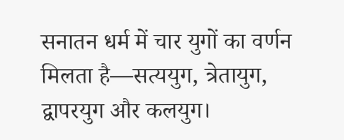सनातन धर्म में चार युगों का वर्णन मिलता है—सत्ययुग, त्रेतायुग, द्वापरयुग और कलयुग।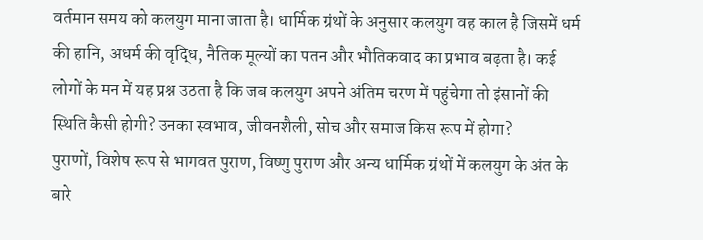वर्तमान समय को कलयुग माना जाता है। धार्मिक ग्रंथों के अनुसार कलयुग वह काल है जिसमें धर्म की हानि, अधर्म की वृद्धि, नैतिक मूल्यों का पतन और भौतिकवाद का प्रभाव बढ़ता है। कई लोगों के मन में यह प्रश्न उठता है कि जब कलयुग अपने अंतिम चरण में पहुंचेगा तो इंसानों की स्थिति कैसी होगी? उनका स्वभाव, जीवनशैली, सोच और समाज किस रूप में होगा?
पुराणों, विशेष रूप से भागवत पुराण, विष्णु पुराण और अन्य धार्मिक ग्रंथों में कलयुग के अंत के बारे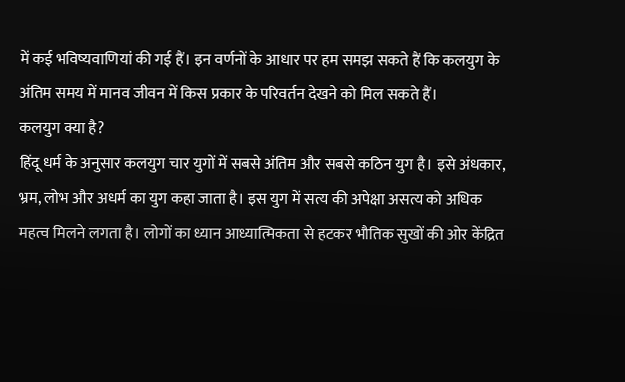में कई भविष्यवाणियां की गई हैं। इन वर्णनों के आधार पर हम समझ सकते हैं कि कलयुग के अंतिम समय में मानव जीवन में किस प्रकार के परिवर्तन देखने को मिल सकते हैं।
कलयुग क्या है?
हिंदू धर्म के अनुसार कलयुग चार युगों में सबसे अंतिम और सबसे कठिन युग है। इसे अंधकार, भ्रम, लोभ और अधर्म का युग कहा जाता है। इस युग में सत्य की अपेक्षा असत्य को अधिक महत्व मिलने लगता है। लोगों का ध्यान आध्यात्मिकता से हटकर भौतिक सुखों की ओर केंद्रित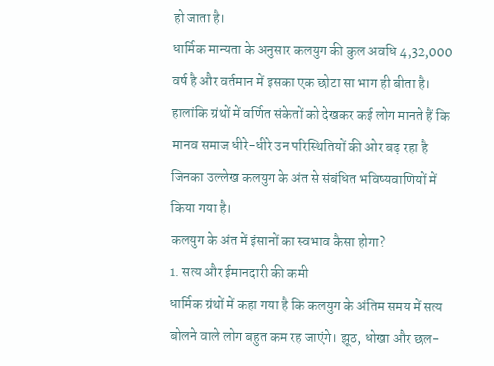हो जाता है।
धार्मिक मान्यता के अनुसार कलयुग की कुल अवधि 4,32,000 वर्ष है और वर्तमान में इसका एक छोटा सा भाग ही बीता है। हालांकि ग्रंथों में वर्णित संकेतों को देखकर कई लोग मानते हैं कि मानव समाज धीरे-धीरे उन परिस्थितियों की ओर बढ़ रहा है जिनका उल्लेख कलयुग के अंत से संबंधित भविष्यवाणियों में किया गया है।
कलयुग के अंत में इंसानों का स्वभाव कैसा होगा?
1. सत्य और ईमानदारी की कमी
धार्मिक ग्रंथों में कहा गया है कि कलयुग के अंतिम समय में सत्य बोलने वाले लोग बहुत कम रह जाएंगे। झूठ, धोखा और छल-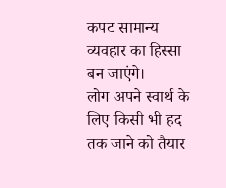कपट सामान्य व्यवहार का हिस्सा बन जाएंगे।
लोग अपने स्वार्थ के लिए किसी भी हद तक जाने को तैयार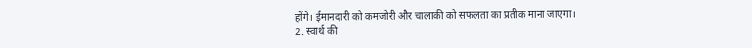होंगे। ईमानदारी को कमजोरी और चालाकी को सफलता का प्रतीक माना जाएगा।
2. स्वार्थ की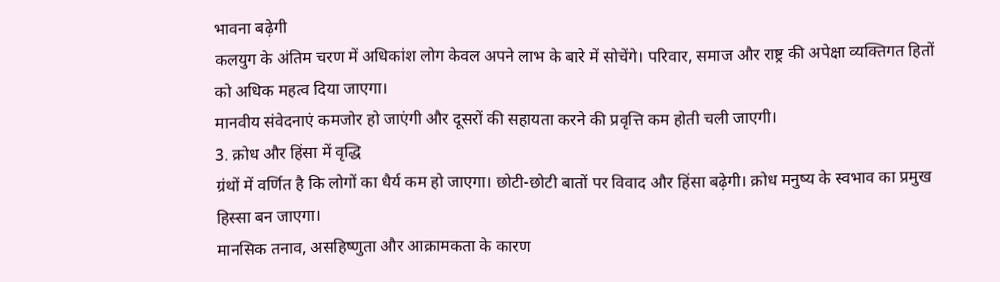भावना बढ़ेगी
कलयुग के अंतिम चरण में अधिकांश लोग केवल अपने लाभ के बारे में सोचेंगे। परिवार, समाज और राष्ट्र की अपेक्षा व्यक्तिगत हितों को अधिक महत्व दिया जाएगा।
मानवीय संवेदनाएं कमजोर हो जाएंगी और दूसरों की सहायता करने की प्रवृत्ति कम होती चली जाएगी।
3. क्रोध और हिंसा में वृद्धि
ग्रंथों में वर्णित है कि लोगों का धैर्य कम हो जाएगा। छोटी-छोटी बातों पर विवाद और हिंसा बढ़ेगी। क्रोध मनुष्य के स्वभाव का प्रमुख हिस्सा बन जाएगा।
मानसिक तनाव, असहिष्णुता और आक्रामकता के कारण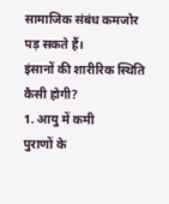सामाजिक संबंध कमजोर पड़ सकते हैं।
इंसानों की शारीरिक स्थिति कैसी होगी?
1. आयु में कमी
पुराणों के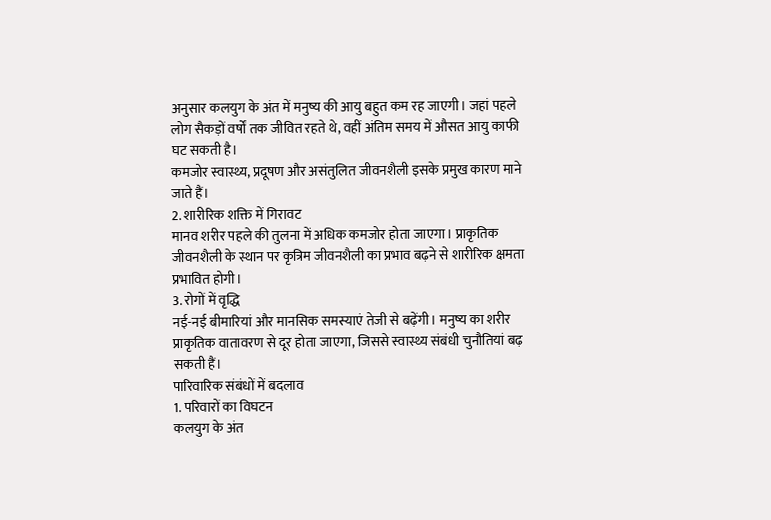अनुसार कलयुग के अंत में मनुष्य की आयु बहुत कम रह जाएगी। जहां पहले लोग सैकड़ों वर्षों तक जीवित रहते थे, वहीं अंतिम समय में औसत आयु काफी घट सकती है।
कमजोर स्वास्थ्य, प्रदूषण और असंतुलित जीवनशैली इसके प्रमुख कारण माने जाते हैं।
2. शारीरिक शक्ति में गिरावट
मानव शरीर पहले की तुलना में अधिक कमजोर होता जाएगा। प्राकृतिक जीवनशैली के स्थान पर कृत्रिम जीवनशैली का प्रभाव बढ़ने से शारीरिक क्षमता प्रभावित होगी।
3. रोगों में वृद्धि
नई-नई बीमारियां और मानसिक समस्याएं तेजी से बढ़ेंगी। मनुष्य का शरीर प्राकृतिक वातावरण से दूर होता जाएगा, जिससे स्वास्थ्य संबंधी चुनौतियां बढ़ सकती हैं।
पारिवारिक संबंधों में बदलाव
1. परिवारों का विघटन
कलयुग के अंत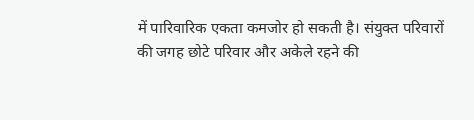में पारिवारिक एकता कमजोर हो सकती है। संयुक्त परिवारों की जगह छोटे परिवार और अकेले रहने की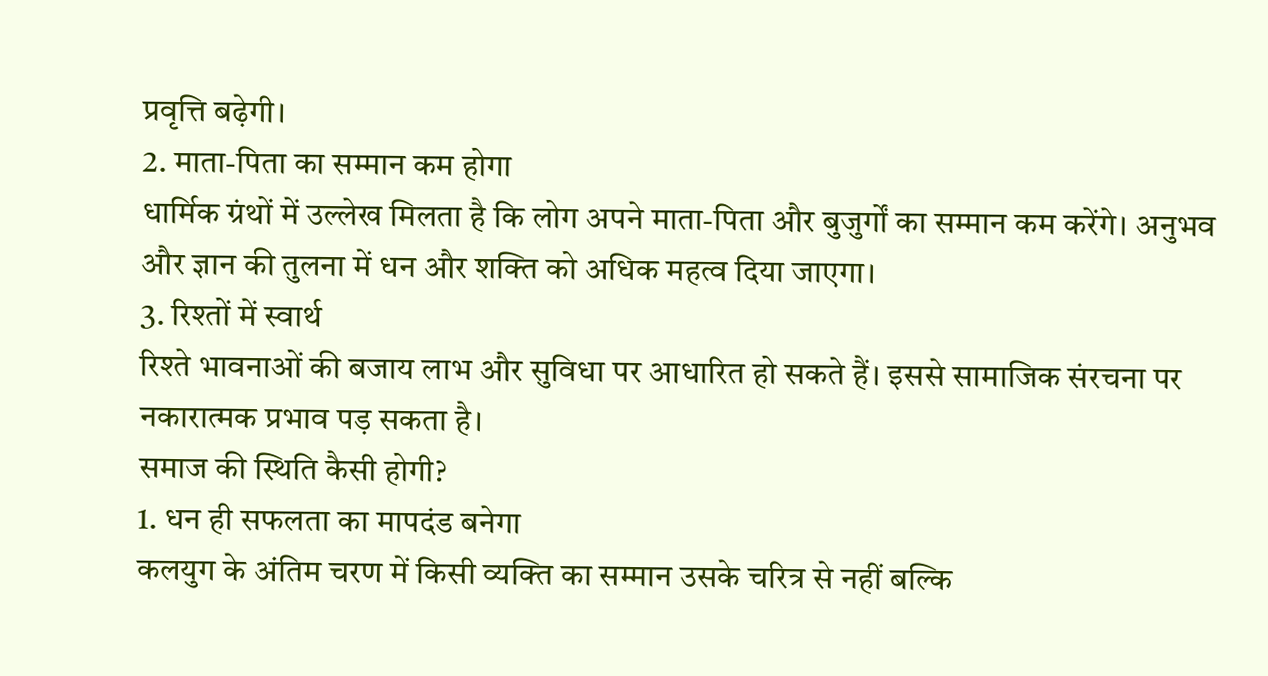प्रवृत्ति बढ़ेगी।
2. माता-पिता का सम्मान कम होगा
धार्मिक ग्रंथों में उल्लेख मिलता है कि लोग अपने माता-पिता और बुजुर्गों का सम्मान कम करेंगे। अनुभव और ज्ञान की तुलना में धन और शक्ति को अधिक महत्व दिया जाएगा।
3. रिश्तों में स्वार्थ
रिश्ते भावनाओं की बजाय लाभ और सुविधा पर आधारित हो सकते हैं। इससे सामाजिक संरचना पर नकारात्मक प्रभाव पड़ सकता है।
समाज की स्थिति कैसी होगी?
1. धन ही सफलता का मापदंड बनेगा
कलयुग के अंतिम चरण में किसी व्यक्ति का सम्मान उसके चरित्र से नहीं बल्कि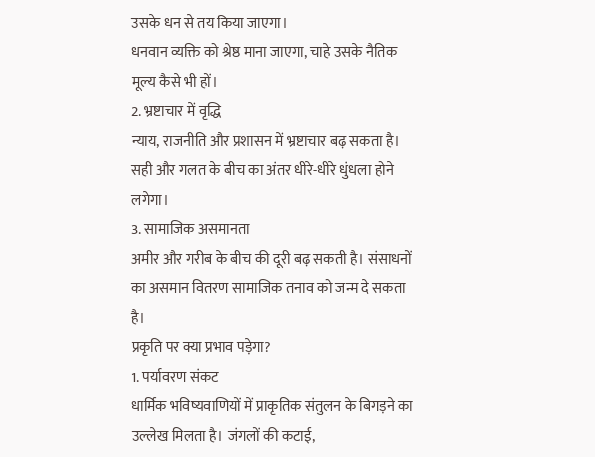उसके धन से तय किया जाएगा।
धनवान व्यक्ति को श्रेष्ठ माना जाएगा, चाहे उसके नैतिक मूल्य कैसे भी हों।
2. भ्रष्टाचार में वृद्धि
न्याय, राजनीति और प्रशासन में भ्रष्टाचार बढ़ सकता है। सही और गलत के बीच का अंतर धीरे-धीरे धुंधला होने लगेगा।
3. सामाजिक असमानता
अमीर और गरीब के बीच की दूरी बढ़ सकती है। संसाधनों का असमान वितरण सामाजिक तनाव को जन्म दे सकता है।
प्रकृति पर क्या प्रभाव पड़ेगा?
1. पर्यावरण संकट
धार्मिक भविष्यवाणियों में प्राकृतिक संतुलन के बिगड़ने का उल्लेख मिलता है। जंगलों की कटाई,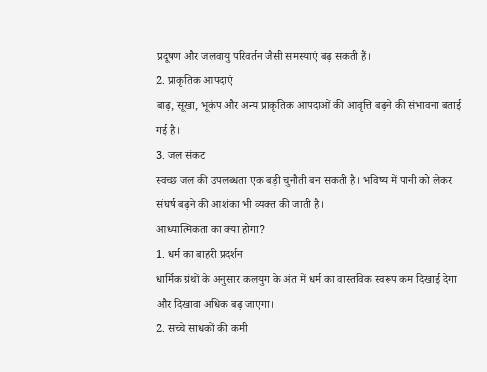प्रदूषण और जलवायु परिवर्तन जैसी समस्याएं बढ़ सकती हैं।
2. प्राकृतिक आपदाएं
बाढ़, सूखा, भूकंप और अन्य प्राकृतिक आपदाओं की आवृत्ति बढ़ने की संभावना बताई गई है।
3. जल संकट
स्वच्छ जल की उपलब्धता एक बड़ी चुनौती बन सकती है। भविष्य में पानी को लेकर संघर्ष बढ़ने की आशंका भी व्यक्त की जाती है।
आध्यात्मिकता का क्या होगा?
1. धर्म का बाहरी प्रदर्शन
धार्मिक ग्रंथों के अनुसार कलयुग के अंत में धर्म का वास्तविक स्वरूप कम दिखाई देगा और दिखावा अधिक बढ़ जाएगा।
2. सच्चे साधकों की कमी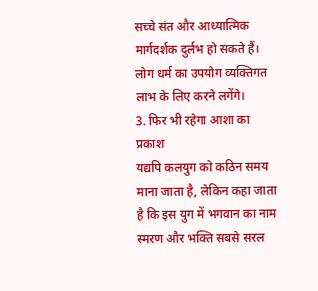सच्चे संत और आध्यात्मिक मार्गदर्शक दुर्लभ हो सकते हैं। लोग धर्म का उपयोग व्यक्तिगत लाभ के लिए करने लगेंगे।
3. फिर भी रहेगा आशा का प्रकाश
यद्यपि कलयुग को कठिन समय माना जाता है, लेकिन कहा जाता है कि इस युग में भगवान का नाम स्मरण और भक्ति सबसे सरल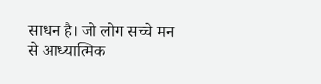साधन है। जो लोग सच्चे मन से आध्यात्मिक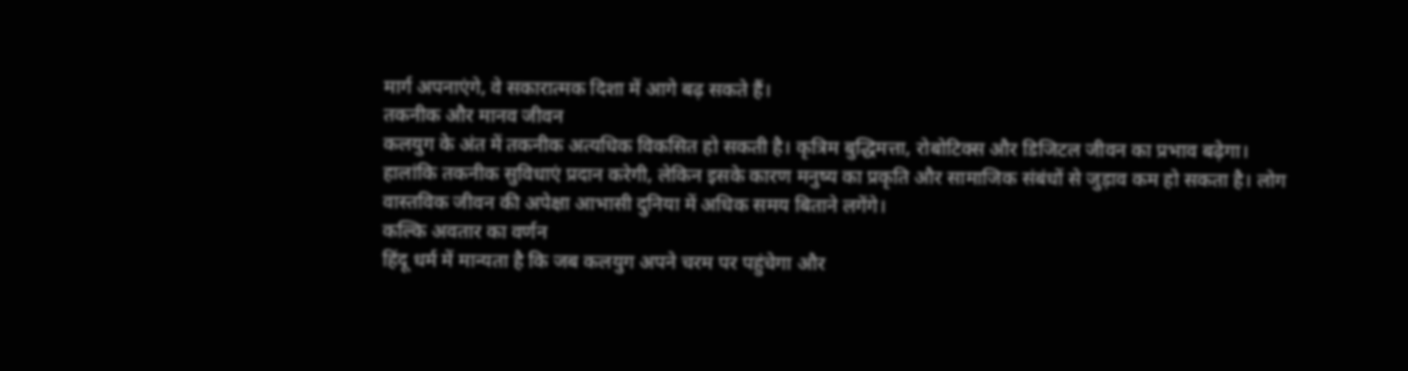मार्ग अपनाएंगे, वे सकारात्मक दिशा में आगे बढ़ सकते हैं।
तकनीक और मानव जीवन
कलयुग के अंत में तकनीक अत्यधिक विकसित हो सकती है। कृत्रिम बुद्धिमत्ता, रोबोटिक्स और डिजिटल जीवन का प्रभाव बढ़ेगा।
हालांकि तकनीक सुविधाएं प्रदान करेगी, लेकिन इसके कारण मनुष्य का प्रकृति और सामाजिक संबंधों से जुड़ाव कम हो सकता है। लोग वास्तविक जीवन की अपेक्षा आभासी दुनिया में अधिक समय बिताने लगेंगे।
कल्कि अवतार का वर्णन
हिंदू धर्म में मान्यता है कि जब कलयुग अपने चरम पर पहुंचेगा और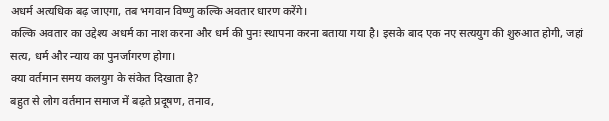अधर्म अत्यधिक बढ़ जाएगा, तब भगवान विष्णु कल्कि अवतार धारण करेंगे।
कल्कि अवतार का उद्देश्य अधर्म का नाश करना और धर्म की पुनः स्थापना करना बताया गया है। इसके बाद एक नए सत्ययुग की शुरुआत होगी, जहां सत्य, धर्म और न्याय का पुनर्जागरण होगा।
क्या वर्तमान समय कलयुग के संकेत दिखाता है?
बहुत से लोग वर्तमान समाज में बढ़ते प्रदूषण, तनाव,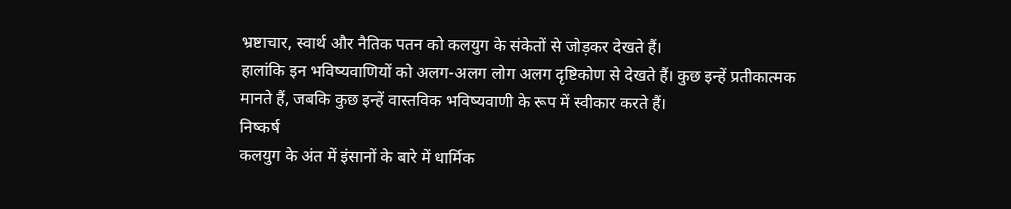भ्रष्टाचार, स्वार्थ और नैतिक पतन को कलयुग के संकेतों से जोड़कर देखते हैं।
हालांकि इन भविष्यवाणियों को अलग-अलग लोग अलग दृष्टिकोण से देखते हैं। कुछ इन्हें प्रतीकात्मक मानते हैं, जबकि कुछ इन्हें वास्तविक भविष्यवाणी के रूप में स्वीकार करते हैं।
निष्कर्ष
कलयुग के अंत में इंसानों के बारे में धार्मिक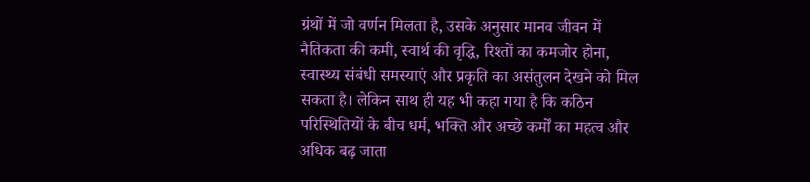ग्रंथों में जो वर्णन मिलता है, उसके अनुसार मानव जीवन में नैतिकता की कमी, स्वार्थ की वृद्धि, रिश्तों का कमजोर होना, स्वास्थ्य संबंधी समस्याएं और प्रकृति का असंतुलन देखने को मिल सकता है। लेकिन साथ ही यह भी कहा गया है कि कठिन परिस्थितियों के बीच धर्म, भक्ति और अच्छे कर्मों का महत्व और अधिक बढ़ जाता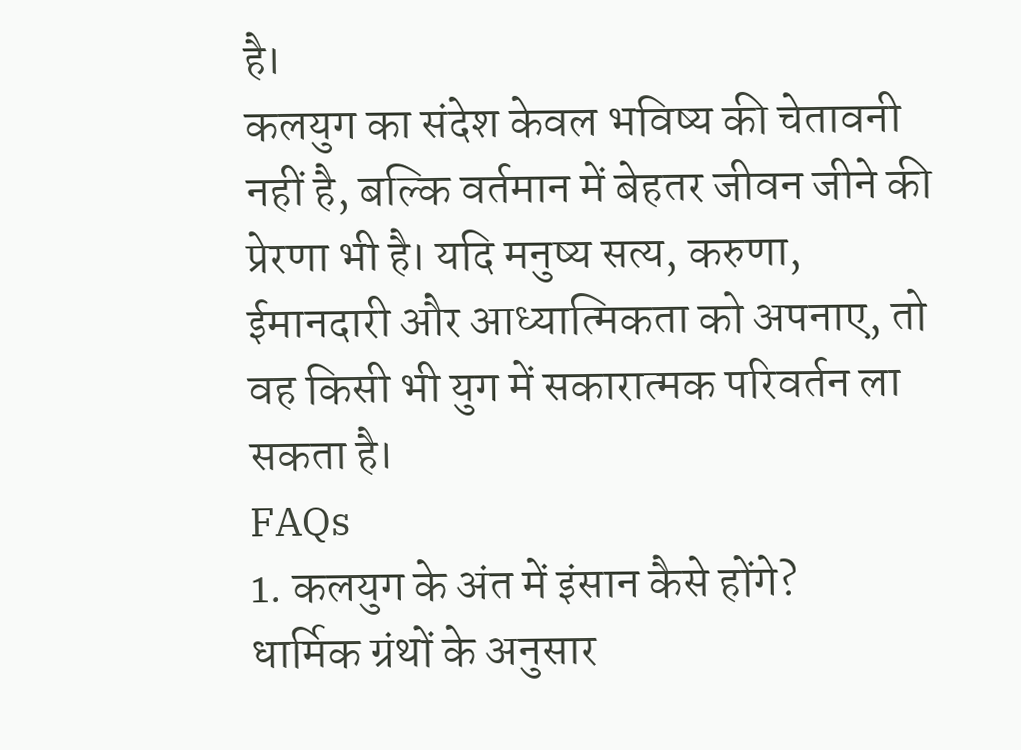है।
कलयुग का संदेश केवल भविष्य की चेतावनी नहीं है, बल्कि वर्तमान में बेहतर जीवन जीने की प्रेरणा भी है। यदि मनुष्य सत्य, करुणा, ईमानदारी और आध्यात्मिकता को अपनाए, तो वह किसी भी युग में सकारात्मक परिवर्तन ला सकता है।
FAQs
1. कलयुग के अंत में इंसान कैसे होंगे?
धार्मिक ग्रंथों के अनुसार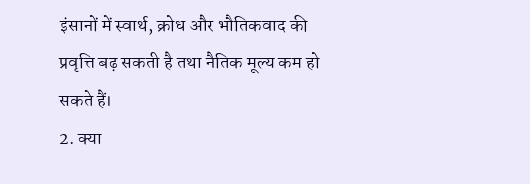इंसानों में स्वार्थ, क्रोध और भौतिकवाद की प्रवृत्ति बढ़ सकती है तथा नैतिक मूल्य कम हो सकते हैं।
2. क्या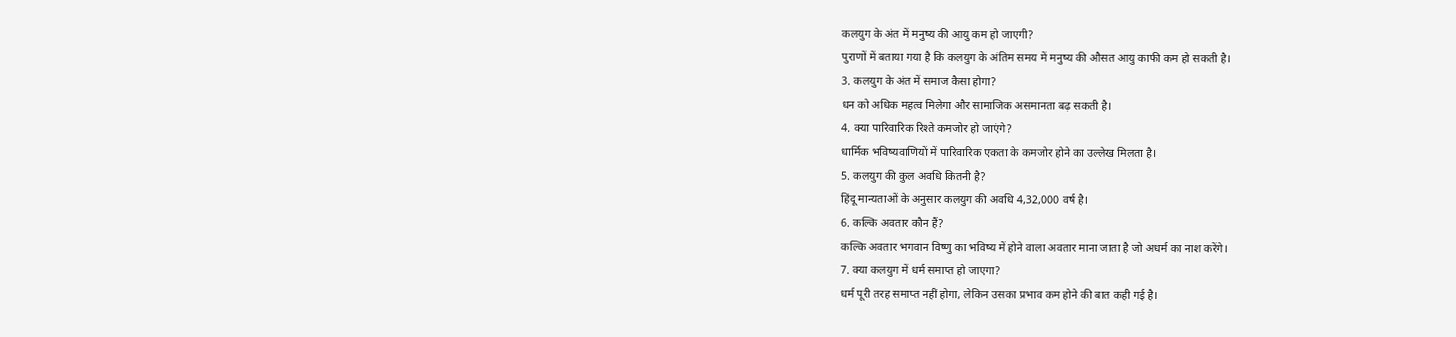कलयुग के अंत में मनुष्य की आयु कम हो जाएगी?
पुराणों में बताया गया है कि कलयुग के अंतिम समय में मनुष्य की औसत आयु काफी कम हो सकती है।
3. कलयुग के अंत में समाज कैसा होगा?
धन को अधिक महत्व मिलेगा और सामाजिक असमानता बढ़ सकती है।
4. क्या पारिवारिक रिश्ते कमजोर हो जाएंगे?
धार्मिक भविष्यवाणियों में पारिवारिक एकता के कमजोर होने का उल्लेख मिलता है।
5. कलयुग की कुल अवधि कितनी है?
हिंदू मान्यताओं के अनुसार कलयुग की अवधि 4,32,000 वर्ष है।
6. कल्कि अवतार कौन हैं?
कल्कि अवतार भगवान विष्णु का भविष्य में होने वाला अवतार माना जाता है जो अधर्म का नाश करेंगे।
7. क्या कलयुग में धर्म समाप्त हो जाएगा?
धर्म पूरी तरह समाप्त नहीं होगा, लेकिन उसका प्रभाव कम होने की बात कही गई है।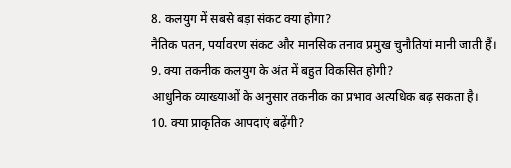8. कलयुग में सबसे बड़ा संकट क्या होगा?
नैतिक पतन, पर्यावरण संकट और मानसिक तनाव प्रमुख चुनौतियां मानी जाती हैं।
9. क्या तकनीक कलयुग के अंत में बहुत विकसित होगी?
आधुनिक व्याख्याओं के अनुसार तकनीक का प्रभाव अत्यधिक बढ़ सकता है।
10. क्या प्राकृतिक आपदाएं बढ़ेंगी?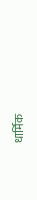धार्मिक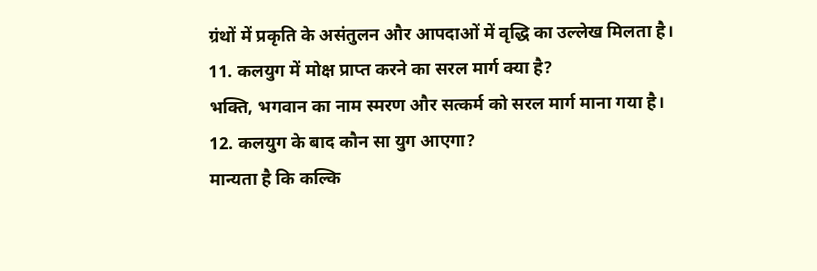ग्रंथों में प्रकृति के असंतुलन और आपदाओं में वृद्धि का उल्लेख मिलता है।
11. कलयुग में मोक्ष प्राप्त करने का सरल मार्ग क्या है?
भक्ति, भगवान का नाम स्मरण और सत्कर्म को सरल मार्ग माना गया है।
12. कलयुग के बाद कौन सा युग आएगा?
मान्यता है कि कल्कि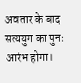अवतार के बाद सत्ययुग का पुनः आरंभ होगा।